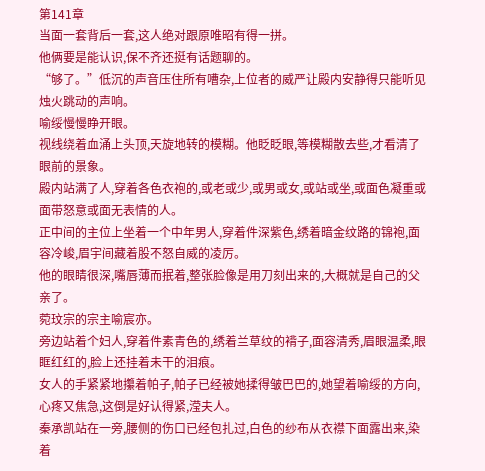第141章
当面一套背后一套,这人绝对跟原唯昭有得一拼。
他俩要是能认识,保不齐还挺有话题聊的。
“够了。”低沉的声音压住所有嘈杂,上位者的威严让殿内安静得只能听见烛火跳动的声响。
喻绥慢慢睁开眼。
视线绕着血涌上头顶,天旋地转的模糊。他眨眨眼,等模糊散去些,才看清了眼前的景象。
殿内站满了人,穿着各色衣袍的,或老或少,或男或女,或站或坐,或面色凝重或面带怒意或面无表情的人。
正中间的主位上坐着一个中年男人,穿着件深紫色,绣着暗金纹路的锦袍,面容冷峻,眉宇间藏着股不怒自威的凌厉。
他的眼睛很深,嘴唇薄而抿着,整张脸像是用刀刻出来的,大概就是自己的父亲了。
菀玟宗的宗主喻宸亦。
旁边站着个妇人,穿着件素青色的,绣着兰草纹的褙子,面容清秀,眉眼温柔,眼眶红红的,脸上还挂着未干的泪痕。
女人的手紧紧地攥着帕子,帕子已经被她揉得皱巴巴的,她望着喻绥的方向,心疼又焦急,这倒是好认得紧,滢夫人。
秦承凯站在一旁,腰侧的伤口已经包扎过,白色的纱布从衣襟下面露出来,染着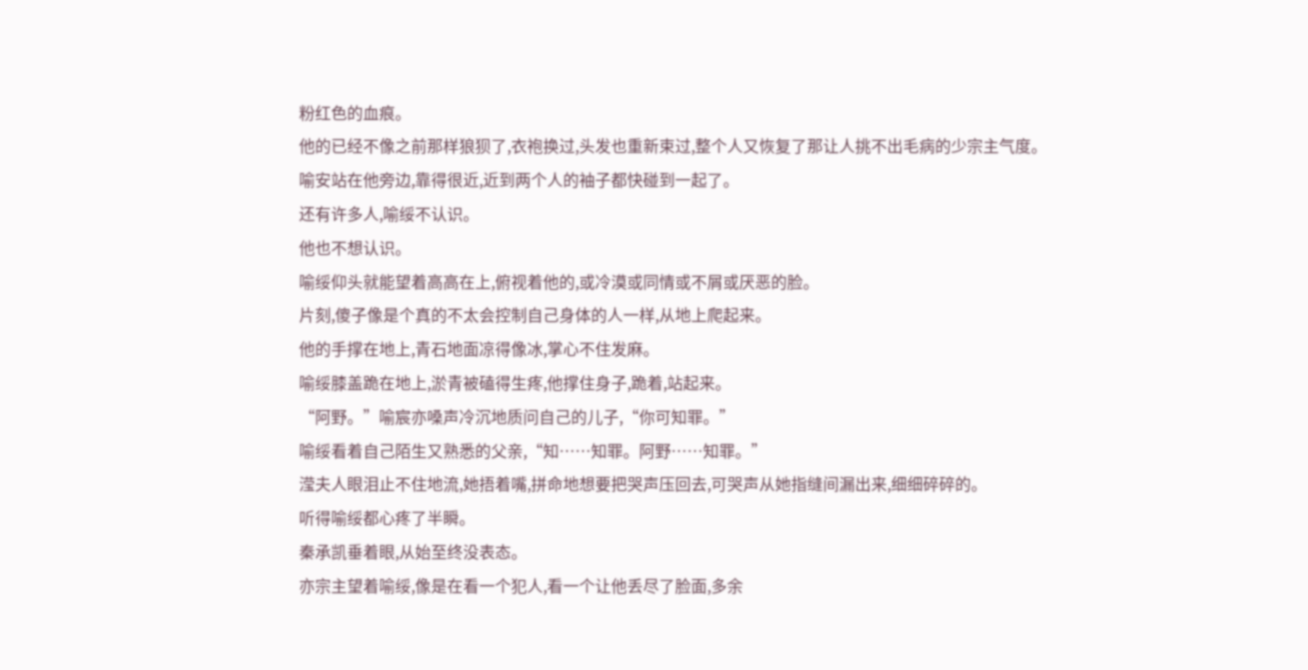粉红色的血痕。
他的已经不像之前那样狼狈了,衣袍换过,头发也重新束过,整个人又恢复了那让人挑不出毛病的少宗主气度。
喻安站在他旁边,靠得很近,近到两个人的袖子都快碰到一起了。
还有许多人,喻绥不认识。
他也不想认识。
喻绥仰头就能望着高高在上,俯视着他的,或冷漠或同情或不屑或厌恶的脸。
片刻,傻子像是个真的不太会控制自己身体的人一样,从地上爬起来。
他的手撑在地上,青石地面凉得像冰,掌心不住发麻。
喻绥膝盖跪在地上,淤青被磕得生疼,他撑住身子,跪着,站起来。
“阿野。”喻宸亦嗓声冷沉地质问自己的儿子,“你可知罪。”
喻绥看着自己陌生又熟悉的父亲,“知……知罪。阿野……知罪。”
滢夫人眼泪止不住地流,她捂着嘴,拼命地想要把哭声压回去,可哭声从她指缝间漏出来,细细碎碎的。
听得喻绥都心疼了半瞬。
秦承凯垂着眼,从始至终没表态。
亦宗主望着喻绥,像是在看一个犯人,看一个让他丢尽了脸面,多余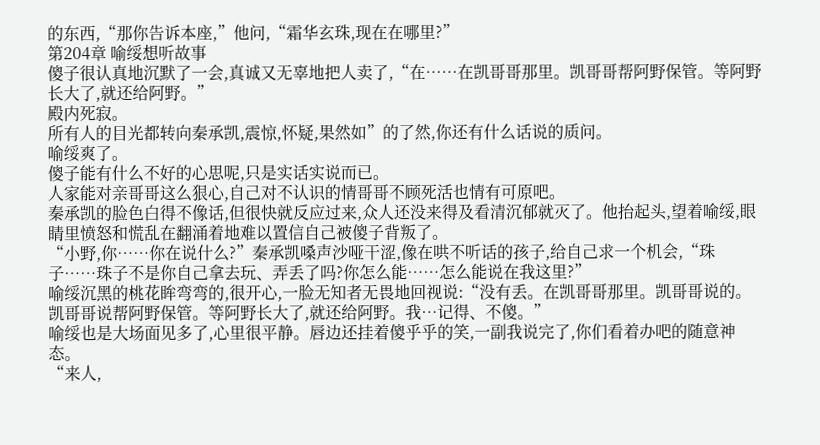的东西,“那你告诉本座,”他问,“霜华玄珠,现在在哪里?”
第204章 喻绥想听故事
傻子很认真地沉默了一会,真诚又无辜地把人卖了,“在……在凯哥哥那里。凯哥哥帮阿野保管。等阿野长大了,就还给阿野。”
殿内死寂。
所有人的目光都转向秦承凯,震惊,怀疑,果然如”的了然,你还有什么话说的质问。
喻绥爽了。
傻子能有什么不好的心思呢,只是实话实说而已。
人家能对亲哥哥这么狠心,自己对不认识的情哥哥不顾死活也情有可原吧。
秦承凯的脸色白得不像话,但很快就反应过来,众人还没来得及看清沉郁就灭了。他抬起头,望着喻绥,眼睛里愤怒和慌乱在翻涌着地难以置信自己被傻子背叛了。
“小野,你……你在说什么?”秦承凯嗓声沙哑干涩,像在哄不听话的孩子,给自己求一个机会,“珠子……珠子不是你自己拿去玩、弄丢了吗?你怎么能……怎么能说在我这里?”
喻绥沉黑的桃花眸弯弯的,很开心,一脸无知者无畏地回视说:“没有丢。在凯哥哥那里。凯哥哥说的。凯哥哥说帮阿野保管。等阿野长大了,就还给阿野。我…记得、不傻。”
喻绥也是大场面见多了,心里很平静。唇边还挂着傻乎乎的笑,一副我说完了,你们看着办吧的随意神态。
“来人,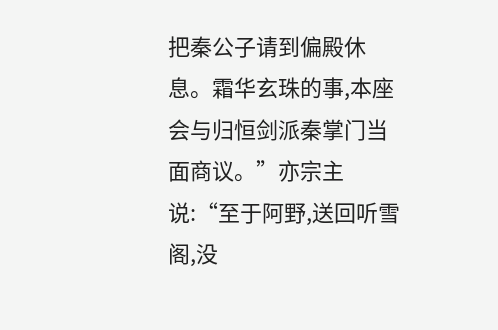把秦公子请到偏殿休息。霜华玄珠的事,本座会与归恒剑派秦掌门当面商议。”亦宗主说:“至于阿野,送回听雪阁,没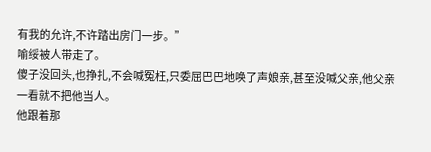有我的允许,不许踏出房门一步。”
喻绥被人带走了。
傻子没回头,也挣扎,不会喊冤枉,只委屈巴巴地唤了声娘亲,甚至没喊父亲,他父亲一看就不把他当人。
他跟着那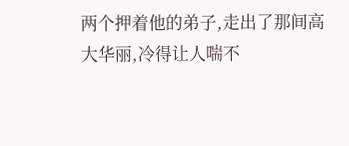两个押着他的弟子,走出了那间高大华丽,冷得让人喘不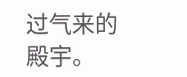过气来的殿宇。